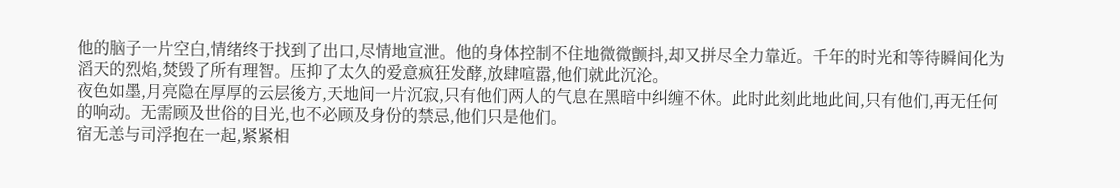他的脑子一片空白,情绪终于找到了出口,尽情地宣泄。他的身体控制不住地微微颤抖,却又拼尽全力靠近。千年的时光和等待瞬间化为滔天的烈焰,焚毁了所有理智。压抑了太久的爱意疯狂发酵,放肆喧嚣,他们就此沉沦。
夜色如墨,月亮隐在厚厚的云层後方,天地间一片沉寂,只有他们两人的气息在黑暗中纠缠不休。此时此刻此地此间,只有他们,再无任何的响动。无需顾及世俗的目光,也不必顾及身份的禁忌,他们只是他们。
宿无恙与司浮抱在一起,紧紧相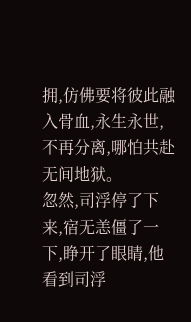拥,仿佛要将彼此融入骨血,永生永世,不再分离,哪怕共赴无间地狱。
忽然,司浮停了下来,宿无恙僵了一下,睁开了眼睛,他看到司浮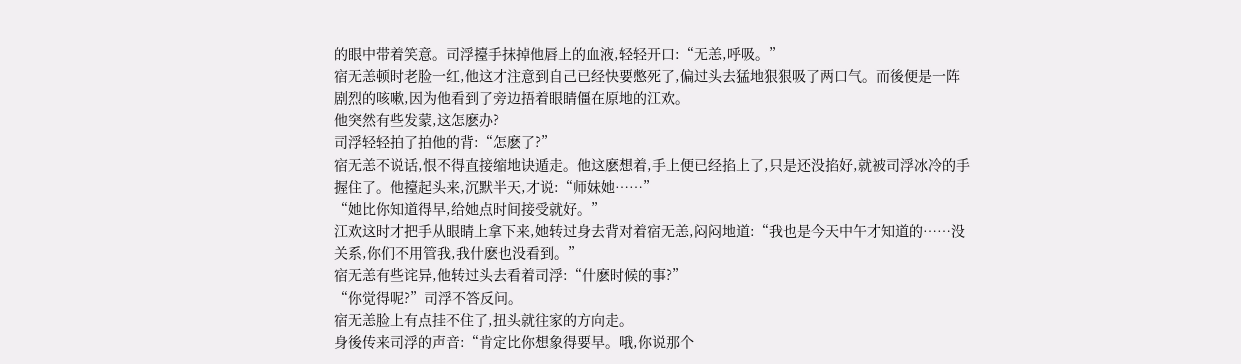的眼中带着笑意。司浮擡手抹掉他唇上的血液,轻轻开口:“无恙,呼吸。”
宿无恙顿时老脸一红,他这才注意到自己已经快要憋死了,偏过头去猛地狠狠吸了两口气。而後便是一阵剧烈的咳嗽,因为他看到了旁边捂着眼睛僵在原地的江欢。
他突然有些发蒙,这怎麽办?
司浮轻轻拍了拍他的背:“怎麽了?”
宿无恙不说话,恨不得直接缩地诀遁走。他这麽想着,手上便已经掐上了,只是还没掐好,就被司浮冰冷的手握住了。他擡起头来,沉默半天,才说:“师妹她……”
“她比你知道得早,给她点时间接受就好。”
江欢这时才把手从眼睛上拿下来,她转过身去背对着宿无恙,闷闷地道:“我也是今天中午才知道的……没关系,你们不用管我,我什麽也没看到。”
宿无恙有些诧异,他转过头去看着司浮:“什麽时候的事?”
“你觉得呢?”司浮不答反问。
宿无恙脸上有点挂不住了,扭头就往家的方向走。
身後传来司浮的声音:“肯定比你想象得要早。哦,你说那个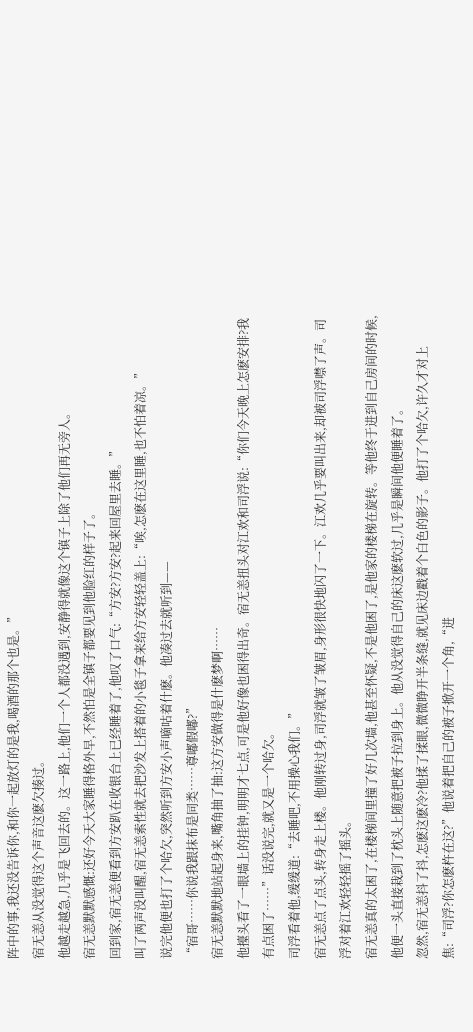阵中的事,我还没告诉你,和你一起放灯的是我,喝酒的那个也是。”
宿无恙从没觉得这个声音这麽欠揍过。
他越走越急,几乎是飞回去的。这一路上,他们一个人都没遇到,安静得就像这个镇子上除了他们再无旁人。
宿无恙默默感慨:还好今天大家睡得格外早,不然怕是全镇子都要见到他脸红的样子了。
回到家,宿无恙便看到方安趴在收银台上已经睡着了,他叹了口气:“方安?方安?起来回屋里去睡。”
叫了两声没叫醒,宿无恙索性就去把沙发上搭着的小毯子拿来给方安轻轻盖上:“唉,怎麽在这里睡,也不怕着凉。”
说完他便也打了个哈欠,突然听到方安小声嘀咕着什麽。他凑过去就听到——
“宿哥……你说我跟抹布是同类……尊嘟假嘟?”
宿无恙默默地站起身来,嘴角抽了抽:这方安做得是什麽梦啊……
他擡头看了一眼墙上的挂钟,明明才七点,可是他好像也困得出奇。宿无恙扭头对江欢和司浮说:“你们今天晚上怎麽安排?我有点困了……”话没说完,就又是一个哈欠。
司浮看着他,缓缓道:“去睡吧,不用操心我们。”
宿无恙点了点头,转身走上楼。他刚转过身,司浮就皱了皱眉,身形很快地闪了一下。江欢几乎要叫出来,却被司浮噤了声。司浮对着江欢轻轻摇了摇头。
宿无恙真的太困了,在楼梯间里撞了好几次墙,他甚至怀疑,不是他困了,是他家的楼梯在旋转。等他终于进到自己房间的时候,他便一头直接栽到了枕头上随意把被子拉到身上。他从没觉得自己的床这麽软过,几乎是瞬间他便睡着了。
忽然,宿无恙抖了抖,怎麽这麽冷?他揉了揉眼,微微睁开半条缝,就见床边戳着个白色的影子。他打了个哈欠,许久才对上焦:“司浮?你怎麽杵在这?”他说着把自己的被子掀开一个角,“进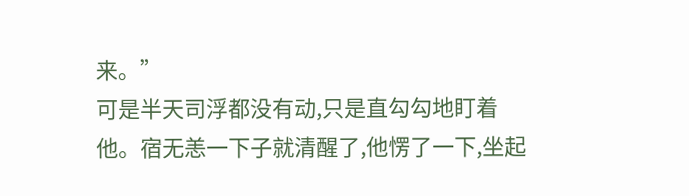来。”
可是半天司浮都没有动,只是直勾勾地盯着他。宿无恙一下子就清醒了,他愣了一下,坐起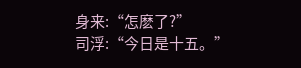身来:“怎麽了?”
司浮:“今日是十五。”